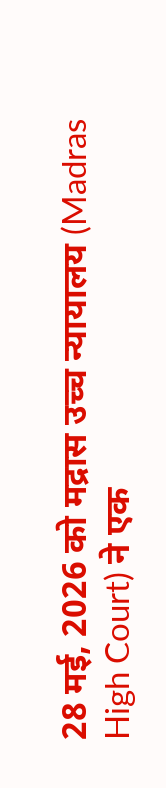28 मई, 2026 को मद्रास उच्च न्यायालय (Madras High Court) ने एक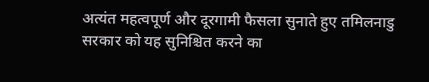अत्यंत महत्वपूर्ण और दूरगामी फैसला सुनाते हुए तमिलनाडु सरकार को यह सुनिश्चित करने का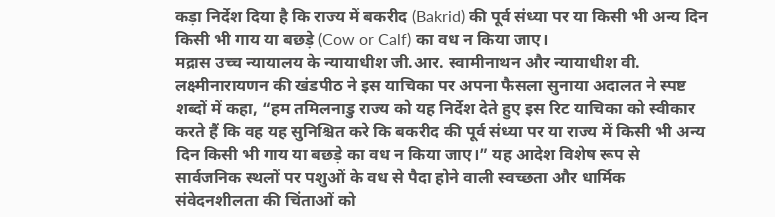कड़ा निर्देश दिया है कि राज्य में बकरीद (Bakrid) की पूर्व संध्या पर या किसी भी अन्य दिन किसी भी गाय या बछड़े (Cow or Calf) का वध न किया जाए।
मद्रास उच्च न्यायालय के न्यायाधीश जी.आर. स्वामीनाथन और न्यायाधीश वी. लक्ष्मीनारायणन की खंडपीठ ने इस याचिका पर अपना फैसला सुनाया अदालत ने स्पष्ट शब्दों में कहा, “हम तमिलनाडु राज्य को यह निर्देश देते हुए इस रिट याचिका को स्वीकार करते हैं कि वह यह सुनिश्चित करे कि बकरीद की पूर्व संध्या पर या राज्य में किसी भी अन्य दिन किसी भी गाय या बछड़े का वध न किया जाए।” यह आदेश विशेष रूप से सार्वजनिक स्थलों पर पशुओं के वध से पैदा होने वाली स्वच्छता और धार्मिक संवेदनशीलता की चिंताओं को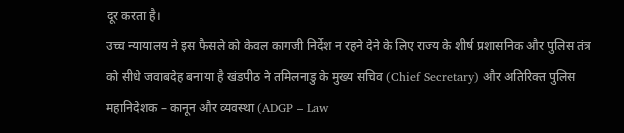दूर करता है।
उच्च न्यायालय ने इस फैसले को केवल कागजी निर्देश न रहने देने के लिए राज्य के शीर्ष प्रशासनिक और पुलिस तंत्र को सीधे जवाबदेह बनाया है खंडपीठ ने तमिलनाडु के मुख्य सचिव (Chief Secretary) और अतिरिक्त पुलिस महानिदेशक – कानून और व्यवस्था (ADGP – Law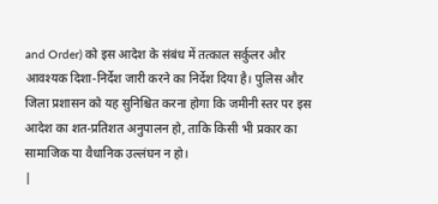and Order) को इस आदेश के संबंध में तत्काल सर्कुलर और आवश्यक दिशा-निर्देश जारी करने का निर्देश दिया है। पुलिस और जिला प्रशासन को यह सुनिश्चित करना होगा कि जमीनी स्तर पर इस आदेश का शत-प्रतिशत अनुपालन हो, ताकि किसी भी प्रकार का सामाजिक या वैधानिक उल्लंघन न हो।
|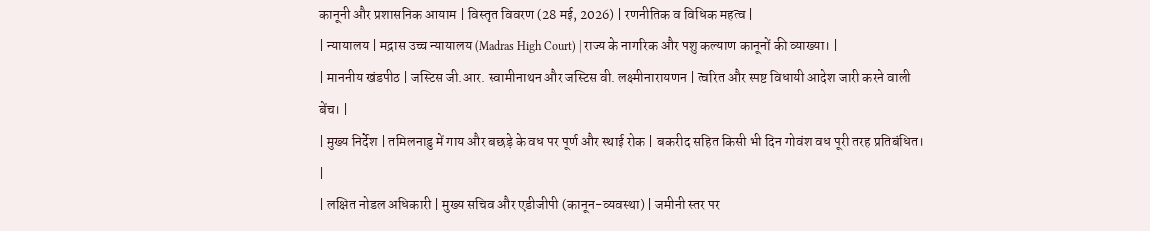कानूनी और प्रशासनिक आयाम | विस्तृत विवरण (28 मई, 2026) | रणनीतिक व विधिक महत्व |
| न्यायालय | मद्रास उच्च न्यायालय (Madras High Court) | राज्य के नागरिक और पशु कल्याण कानूनों की व्याख्या। |
| माननीय खंडपीठ | जस्टिस जी.आर. स्वामीनाथन और जस्टिस वी. लक्ष्मीनारायणन | त्वरित और स्पष्ट विधायी आदेश जारी करने वाली बेंच। |
| मुख्य निर्देश | तमिलनाडु में गाय और बछड़े के वध पर पूर्ण और स्थाई रोक | बकरीद सहित किसी भी दिन गोवंश वध पूरी तरह प्रतिबंधित। |
| लक्षित नोडल अधिकारी | मुख्य सचिव और एडीजीपी (कानून-व्यवस्था) | जमीनी स्तर पर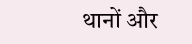थानों और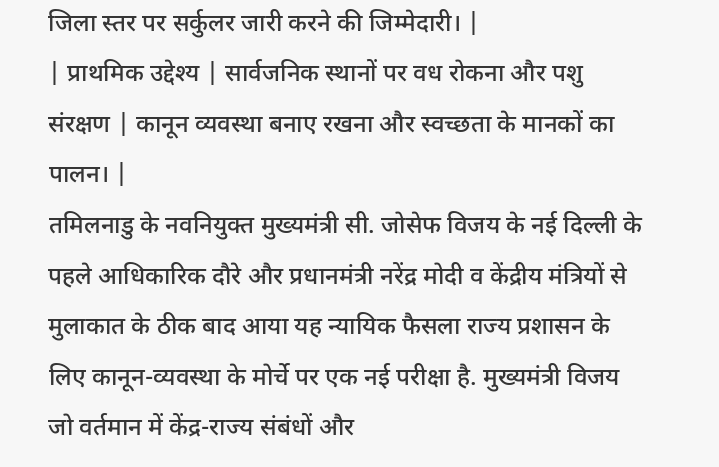जिला स्तर पर सर्कुलर जारी करने की जिम्मेदारी। |
| प्राथमिक उद्देश्य | सार्वजनिक स्थानों पर वध रोकना और पशु संरक्षण | कानून व्यवस्था बनाए रखना और स्वच्छता के मानकों का पालन। |
तमिलनाडु के नवनियुक्त मुख्यमंत्री सी. जोसेफ विजय के नई दिल्ली के पहले आधिकारिक दौरे और प्रधानमंत्री नरेंद्र मोदी व केंद्रीय मंत्रियों से मुलाकात के ठीक बाद आया यह न्यायिक फैसला राज्य प्रशासन के लिए कानून-व्यवस्था के मोर्चे पर एक नई परीक्षा है. मुख्यमंत्री विजय जो वर्तमान में केंद्र-राज्य संबंधों और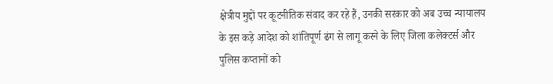क्षेत्रीय मुद्दों पर कूटनीतिक संवाद कर रहे हैं, उनकी सरकार को अब उच्च न्यायालय के इस कड़े आदेश को शांतिपूर्ण ढंग से लागू करने के लिए जिला कलेक्टर्स और पुलिस कप्तानों को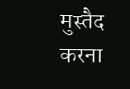मुस्तैद करना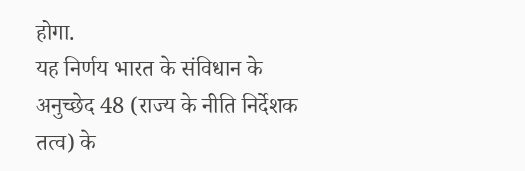होगा.
यह निर्णय भारत के संविधान के अनुच्छेद 48 (राज्य के नीति निर्देशक तत्व) के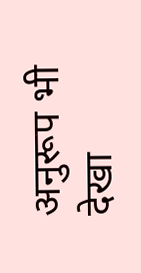अनुरूप भी देखा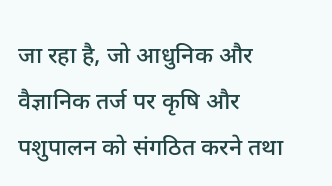जा रहा है, जो आधुनिक और वैज्ञानिक तर्ज पर कृषि और पशुपालन को संगठित करने तथा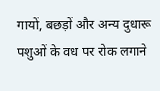गायों, बछड़ों और अन्य दुधारू पशुओं के वध पर रोक लगाने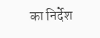का निर्देश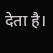देता है।